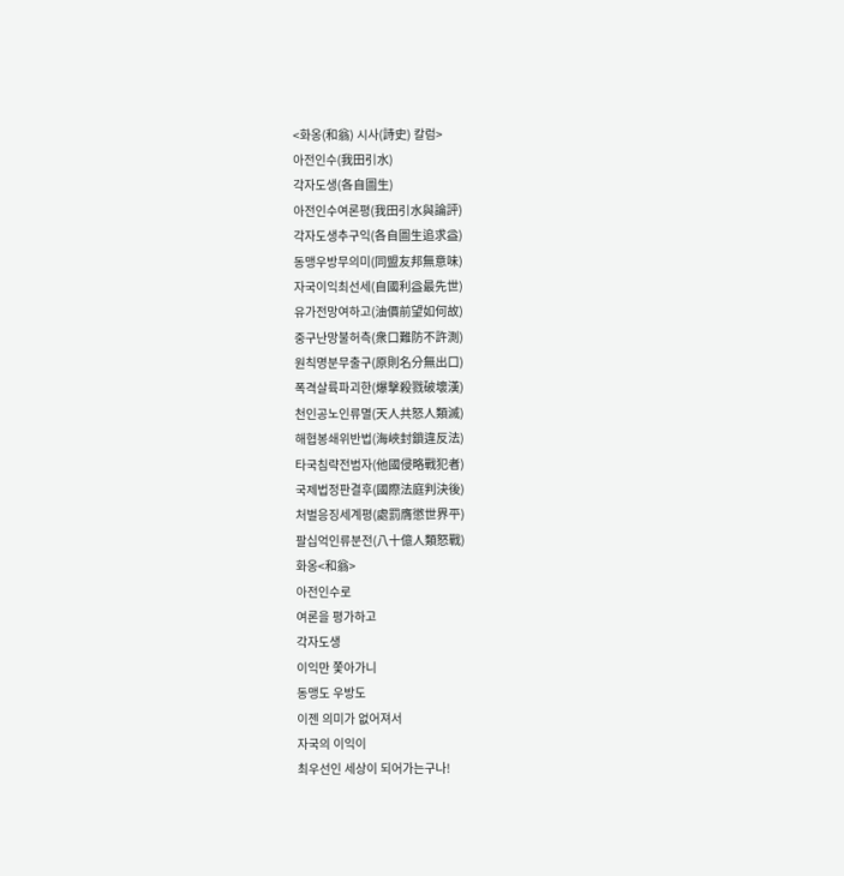<화옹(和翁) 시사(詩史) 칼럼>
아전인수(我田引水)
각자도생(各自圖生)
아전인수여론평(我田引水與論評)
각자도생추구익(各自圖生追求益)
동맹우방무의미(同盟友邦無意味)
자국이익최선세(自國利益最先世)
유가전망여하고(油價前望如何故)
중구난망불허측(衆口難防不許測)
원칙명분무출구(原則名分無出口)
폭격살륙파괴한(爆擊殺戮破壞漢)
천인공노인류멸(天人共怒人類滅)
해협봉쇄위반법(海峽封鎖違反法)
타국침략전범자(他國侵略戰犯者)
국제법정판결후(國際法庭判決後)
처벌응징세계평(處罰膺懲世界平)
팔십억인류분전(八十億人類怒戰)
화옹<和翁>
아전인수로
여론을 평가하고
각자도생
이익만 쫓아가니
동맹도 우방도
이젠 의미가 없어져서
자국의 이익이
최우선인 세상이 되어가는구나!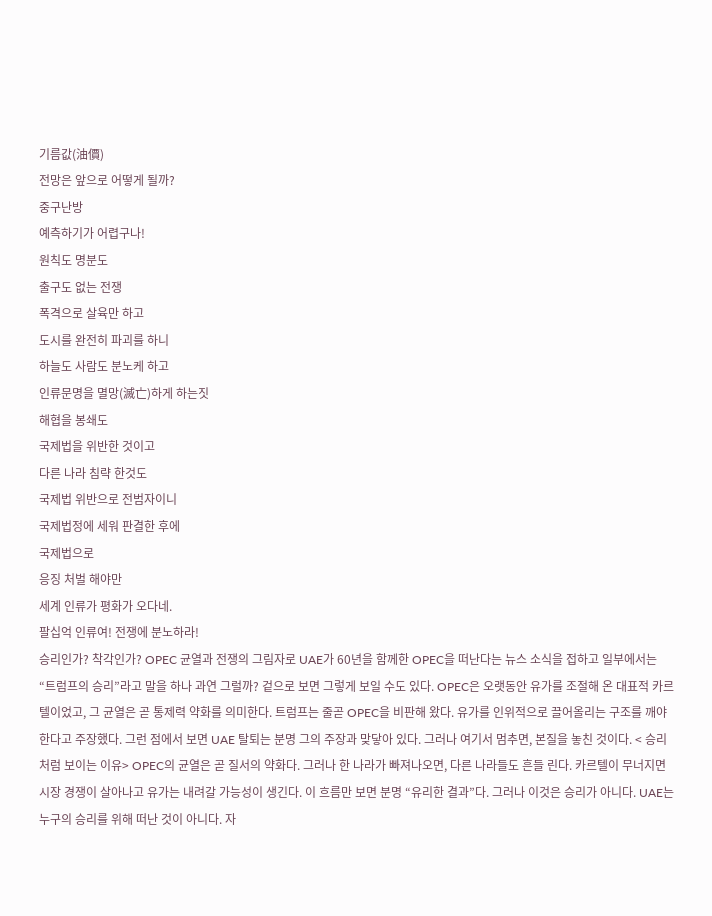기름값(油價)
전망은 앞으로 어떻게 될까?
중구난방
예측하기가 어렵구나!
원칙도 명분도
출구도 없는 전쟁
폭격으로 살육만 하고
도시를 완전히 파괴를 하니
하늘도 사람도 분노케 하고
인류문명을 멸망(滅亡)하게 하는짓
해협을 봉쇄도
국제법을 위반한 것이고
다른 나라 침략 한것도
국제법 위반으로 전범자이니
국제법정에 세워 판결한 후에
국제법으로
응징 처벌 해야만
세계 인류가 평화가 오다네.
팔십억 인류여! 전쟁에 분노하라!
승리인가? 착각인가? OPEC 균열과 전쟁의 그림자로 UAE가 60년을 함께한 OPEC을 떠난다는 뉴스 소식을 접하고 일부에서는 “트럼프의 승리”라고 말을 하나 과연 그럴까? 겉으로 보면 그렇게 보일 수도 있다. OPEC은 오랫동안 유가를 조절해 온 대표적 카르텔이었고, 그 균열은 곧 통제력 약화를 의미한다. 트럼프는 줄곧 OPEC을 비판해 왔다. 유가를 인위적으로 끌어올리는 구조를 깨야 한다고 주장했다. 그런 점에서 보면 UAE 탈퇴는 분명 그의 주장과 맞닿아 있다. 그러나 여기서 멈추면, 본질을 놓친 것이다. < 승리처럼 보이는 이유> OPEC의 균열은 곧 질서의 약화다. 그러나 한 나라가 빠져나오면, 다른 나라들도 흔들 린다. 카르텔이 무너지면 시장 경쟁이 살아나고 유가는 내려갈 가능성이 생긴다. 이 흐름만 보면 분명 “유리한 결과”다. 그러나 이것은 승리가 아니다. UAE는 누구의 승리를 위해 떠난 것이 아니다. 자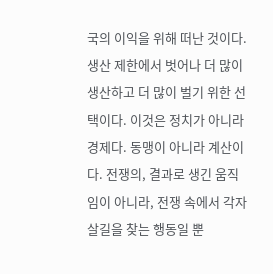국의 이익을 위해 떠난 것이다. 생산 제한에서 벗어나 더 많이 생산하고 더 많이 벌기 위한 선택이다. 이것은 정치가 아니라 경제다. 동맹이 아니라 계산이다. 전쟁의, 결과로 생긴 움직임이 아니라, 전쟁 속에서 각자 살길을 찾는 행동일 뿐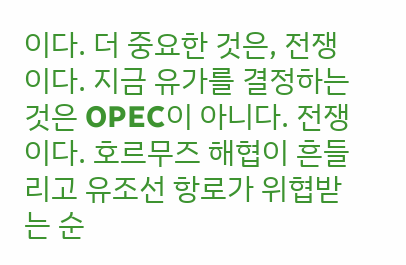이다. 더 중요한 것은, 전쟁이다. 지금 유가를 결정하는 것은 OPEC이 아니다. 전쟁이다. 호르무즈 해협이 흔들리고 유조선 항로가 위협받는 순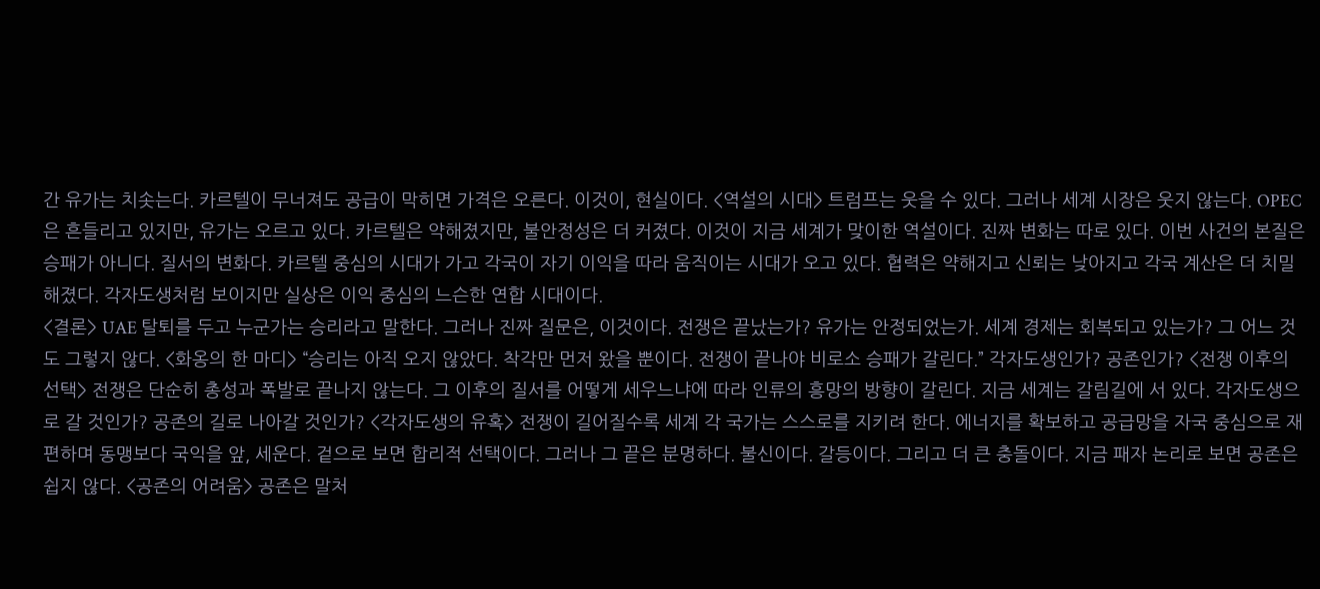간 유가는 치솟는다. 카르텔이 무너져도 공급이 막히면 가격은 오른다. 이것이, 현실이다. <역설의 시대> 트럼프는 웃을 수 있다. 그러나 세계 시장은 웃지 않는다. OPEC은 흔들리고 있지만, 유가는 오르고 있다. 카르텔은 약해졌지만, 불안정성은 더 커졌다. 이것이 지금 세계가 맞이한 역설이다. 진짜 변화는 따로 있다. 이번 사건의 본질은 승패가 아니다. 질서의 변화다. 카르텔 중심의 시대가 가고 각국이 자기 이익을 따라 움직이는 시대가 오고 있다. 협력은 약해지고 신뢰는 낮아지고 각국 계산은 더 치밀해졌다. 각자도생처럼 보이지만 실상은 이익 중심의 느슨한 연합 시대이다.
<결론> UAE 탈퇴를 두고 누군가는 승리라고 말한다. 그러나 진짜 질문은, 이것이다. 전쟁은 끝났는가? 유가는 안정되었는가. 세계 경제는 회복되고 있는가? 그 어느 것도 그렇지 않다. <화옹의 한 마디> “승리는 아직 오지 않았다. 착각만 먼저 왔을 뿐이다. 전쟁이 끝나야 비로소 승패가 갈린다.” 각자도생인가? 공존인가? <전쟁 이후의 선택> 전쟁은 단순히 총성과 폭발로 끝나지 않는다. 그 이후의 질서를 어떻게 세우느냐에 따라 인류의 흥망의 방향이 갈린다. 지금 세계는 갈림길에 서 있다. 각자도생으로 갈 것인가? 공존의 길로 나아갈 것인가? <각자도생의 유혹> 전쟁이 길어질수록 세계 각 국가는 스스로를 지키려 한다. 에너지를 확보하고 공급망을 자국 중심으로 재편하며 동맹보다 국익을 앞, 세운다. 겉으로 보면 합리적 선택이다. 그러나 그 끝은 분명하다. 불신이다. 갈등이다. 그리고 더 큰 충돌이다. 지금 패자 논리로 보면 공존은 쉽지 않다. <공존의 어려움> 공존은 말처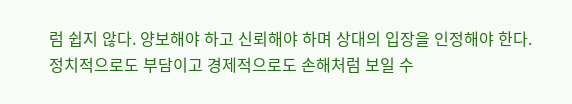럼 쉽지 않다. 양보해야 하고 신뢰해야 하며 상대의 입장을 인정해야 한다. 정치적으로도 부담이고 경제적으로도 손해처럼 보일 수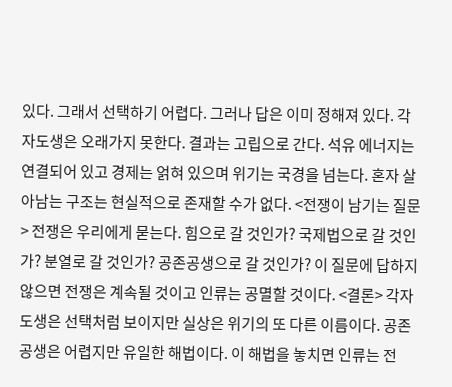있다. 그래서 선택하기 어렵다. 그러나 답은 이미 정해져 있다. 각자도생은 오래가지 못한다. 결과는 고립으로 간다. 석유 에너지는 연결되어 있고 경제는 얽혀 있으며 위기는 국경을 넘는다. 혼자 살아남는 구조는 현실적으로 존재할 수가 없다. <전쟁이 남기는 질문> 전쟁은 우리에게 묻는다. 힘으로 갈 것인가? 국제법으로 갈 것인가? 분열로 갈 것인가? 공존공생으로 갈 것인가? 이 질문에 답하지 않으면 전쟁은 계속될 것이고 인류는 공멸할 것이다. <결론> 각자도생은 선택처럼 보이지만 실상은 위기의 또 다른 이름이다. 공존공생은 어렵지만 유일한 해법이다. 이 해법을 놓치면 인류는 전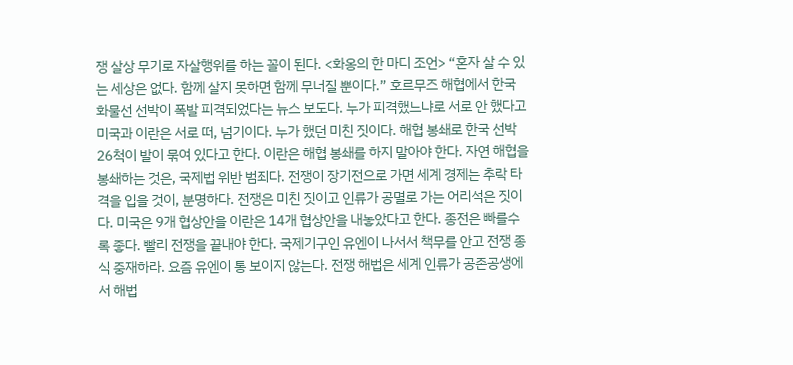쟁 살상 무기로 자살행위를 하는 꼴이 된다. <화옹의 한 마디 조언> “혼자 살 수 있는 세상은 없다. 함께 살지 못하면 함께 무너질 뿐이다.” 호르무즈 해협에서 한국 화물선 선박이 폭발 피격되었다는 뉴스 보도다. 누가 피격했느냐로 서로 안 했다고 미국과 이란은 서로 떠, 넘기이다. 누가 했던 미친 짓이다. 해협 봉쇄로 한국 선박 26척이 발이 묶여 있다고 한다. 이란은 해협 봉쇄를 하지 말아야 한다. 자연 해협을 봉쇄하는 것은, 국제법 위반 범죄다. 전쟁이 장기전으로 가면 세계 경제는 추락 타격을 입을 것이, 분명하다. 전쟁은 미친 짓이고 인류가 공멸로 가는 어리석은 짓이다. 미국은 9개 협상안을 이란은 14개 협상안을 내놓았다고 한다. 종전은 빠를수록 좋다. 빨리 전쟁을 끝내야 한다. 국제기구인 유엔이 나서서 책무를 안고 전쟁 종식 중재하라. 요즘 유엔이 통 보이지 않는다. 전쟁 해법은 세계 인류가 공존공생에서 해법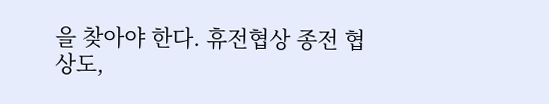을 찾아야 한다. 휴전협상 종전 협상도,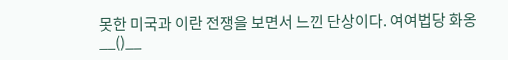못한 미국과 이란 전쟁을 보면서 느낀 단상이다. 여여법당 화옹__()__